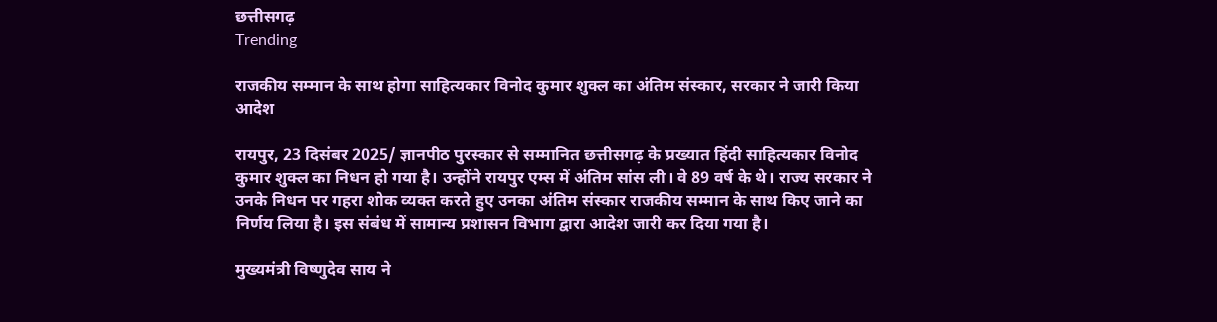छत्तीसगढ़
Trending

राजकीय सम्मान के साथ होगा साहित्यकार विनोद कुमार शुक्ल का अंतिम संस्कार, सरकार ने जारी किया आदेश

रायपुर, 23 दिसंबर 2025/ ज्ञानपीठ पुरस्कार से सम्मानित छत्तीसगढ़ के प्रख्यात हिंदी साहित्यकार विनोद कुमार शुक्ल का निधन हो गया है। उन्होंने रायपुर एम्स में अंतिम सांस ली। वे 89 वर्ष के थे। राज्य सरकार ने उनके निधन पर गहरा शोक व्यक्त करते हुए उनका अंतिम संस्कार राजकीय सम्मान के साथ किए जाने का निर्णय लिया है। इस संबंध में सामान्य प्रशासन विभाग द्वारा आदेश जारी कर दिया गया है।

मुख्यमंत्री विष्णुदेव साय ने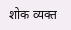शोक व्यक्त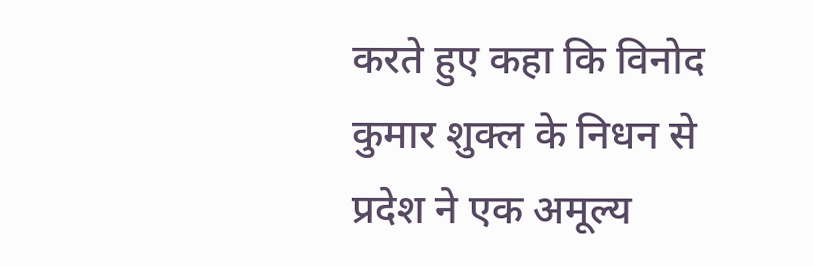करते हुए कहा कि विनोद कुमार शुक्ल के निधन से प्रदेश ने एक अमूल्य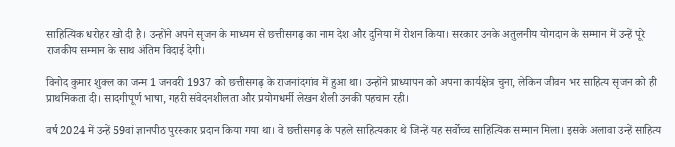साहित्यिक धरोहर खो दी है। उन्होंने अपने सृजन के माध्यम से छत्तीसगढ़ का नाम देश और दुनिया में रोशन किया। सरकार उनके अतुलनीय योगदान के सम्मान में उन्हें पूरे राजकीय सम्मान के साथ अंतिम विदाई देगी।

विनोद कुमार शुक्ल का जन्म 1 जनवरी 1937 को छत्तीसगढ़ के राजनांदगांव में हुआ था। उन्होंने प्राध्यापन को अपना कार्यक्षेत्र चुना, लेकिन जीवन भर साहित्य सृजन को ही प्राथमिकता दी। सादगीपूर्ण भाषा, गहरी संवेदनशीलता और प्रयोगधर्मी लेखन शैली उनकी पहचान रही।

वर्ष 2024 में उन्हें 59वां ज्ञानपीठ पुरस्कार प्रदान किया गया था। वे छत्तीसगढ़ के पहले साहित्यकार थे जिन्हें यह सर्वोच्च साहित्यिक सम्मान मिला। इसके अलावा उन्हें साहित्य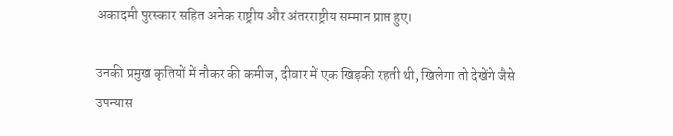अकादमी पुरस्कार सहित अनेक राष्ट्रीय और अंतरराष्ट्रीय सम्मान प्राप्त हुए।

उनकी प्रमुख कृतियों में नौकर की कमीज, दीवार में एक खिड़की रहती थी, खिलेगा तो देखेंगे जैसे उपन्यास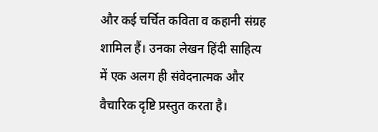और कई चर्चित कविता व कहानी संग्रह शामिल हैं। उनका लेखन हिंदी साहित्य में एक अलग ही संवेदनात्मक और वैचारिक दृष्टि प्रस्तुत करता है।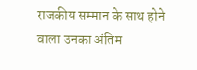राजकीय सम्मान के साथ होने वाला उनका अंतिम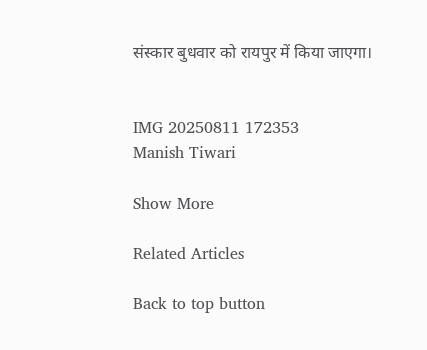संस्कार बुधवार को रायपुर में किया जाएगा।


IMG 20250811 172353
Manish Tiwari

Show More

Related Articles

Back to top button